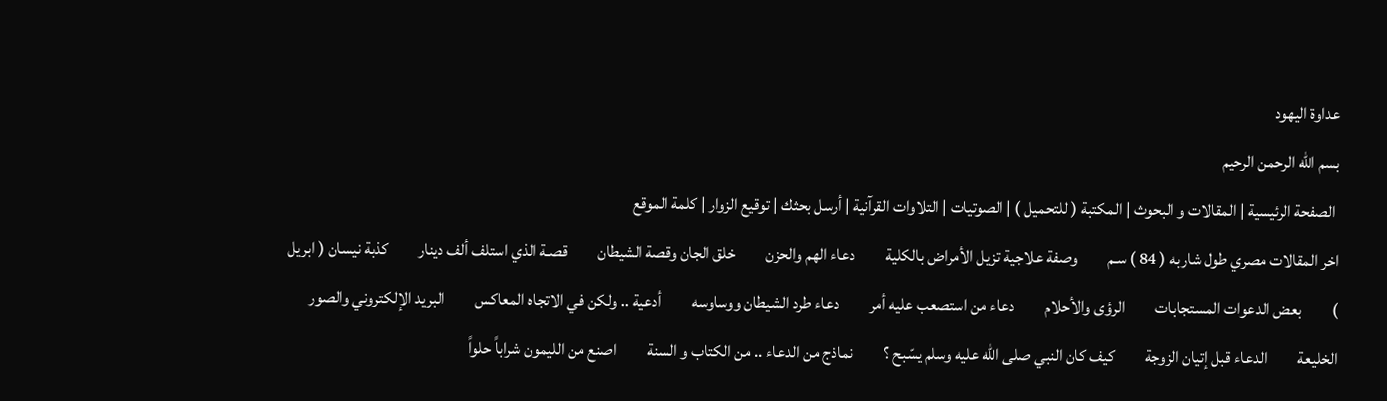عداوة اليهود
بسم الله الرحمن الرحيم
 الصفحة الرئيسية | المقالات و البحوث | المكتبة ( للتحميل ) | الصوتيات | التلاوات القرآنية | أرسل بحثك | توقيع الزوار | كلمة الموقع
اخر المقالات مصري طول شاربه ( 84 ) سـم         وصفة علاجية تزيل الأمراض بالكلية         دعاء الهم والحزن         خلق الجان وقصة الشيطان         قصـة الذي استلف ألف دينار         كذبة نيسان ( ابريل )         بعض الدعوات المستجابات         الرؤى والأحلام         دعاء من استصعب عليه أمر         دعاء طرد الشيطان ووساوسه         أدعية .. ولكن في الاتجاه المعاكس         البريد الإلكتروني والصور الخليعة         الدعاء قبل إتيان الزوجة         كيف كان النبي صلى الله عليه وسلم يسّبح ؟         نماذج من الدعاء .. من الكتاب و السنة         اصنع من الليمون شراباً حلواً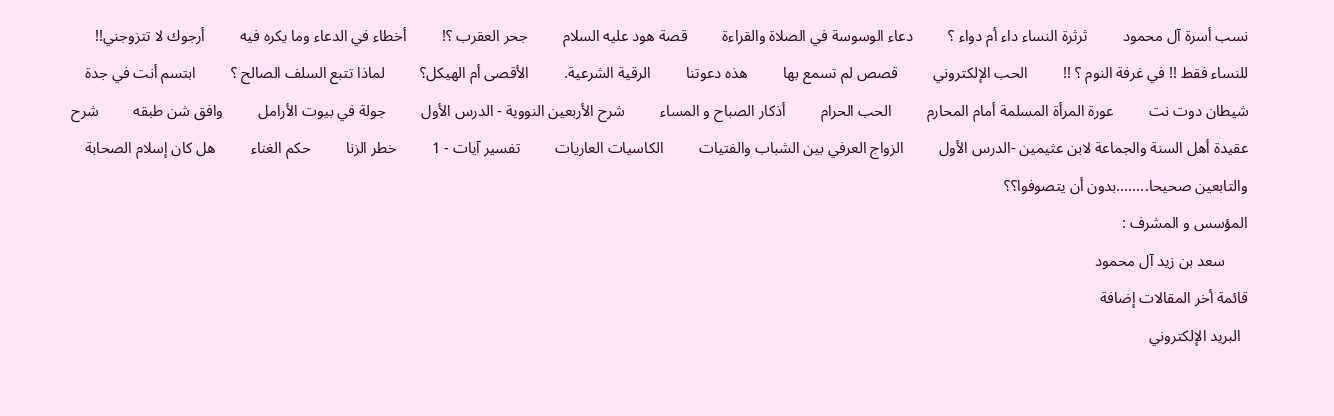نسب أسرة آل محمود         ثرثرة النساء داء أم دواء ؟         دعاء الوسوسة في الصلاة والقراءة         قصة هود عليه السلام         جحر العقرب ؟!         أخطاء في الدعاء وما يكره فيه         أرجوك لا تتزوجني!!         للنساء فقط !! في غرفة النوم ؟ !!         الحب الإلكتروني         قصص لم تسمع بها         هذه دعوتنا         الرقية الشرعية.         الأقصى أم الهيكل؟         لماذا تتبع السلف الصالح ؟         ابتسم أنت في جدة         شيطان دوت نت         عورة المرأة المسلمة أمام المحارم         الحب الحرام         أذكار الصباح و المساء         شرح الأربعين النووية - الدرس الأول         جولة في بيوت الأرامل         وافق شن طبقه         شرح عقيدة أهل السنة والجماعة لابن عثيمين -الدرس الأول         الزواج العرفي بين الشباب والفتيات         الكاسيات العاريات         تفسير آيات - 1         خطر الزنا         حكم الغناء         هل كان إسلام الصحابة والتابعين صحيحا........بدون أن يتصوفوا؟؟
المؤسس و المشرف :
      سعد بن زيد آل محمود
قائمة أخر المقالات إضافة
  البريد الإلكتروني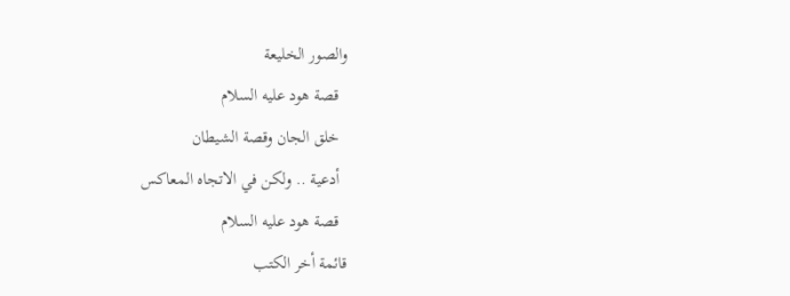والصور الخليعة
  قصة هود عليه السلام
  خلق الجان وقصة الشيطان
  أدعية .. ولكن في الاتجاه المعاكس
  قصة هود عليه السلام
قائمة أخر الكتب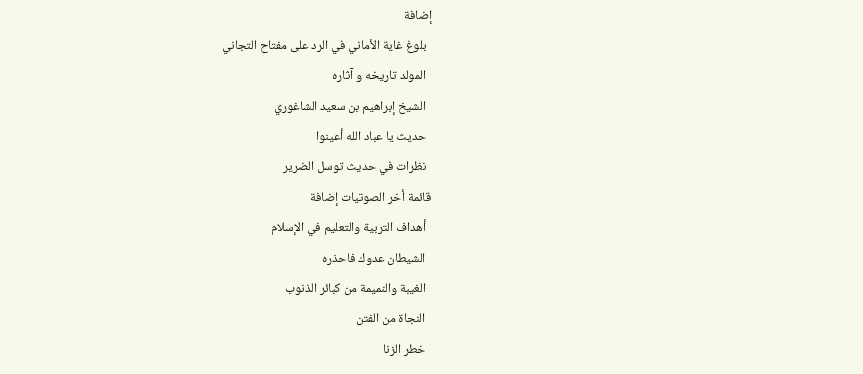إضافة
  بلوغ غاية الأماني في الرد على مفتاح التجاني
  المولد تاريخه و آثاره
  الشيخ إبراهيم بن سعيد الشاغوري
  حديث يا عباد الله أعينوا
  نظرات في حديث توسل الضرير
قائمة أخر الصوتيات إضافة
  أهداف التربية والتعليم في الإسلام
  الشيطان عدوك فاحذره
  الغيبة والنميمة من كبائر الذنوب
  النجاة من الفتن
  خطر الزنا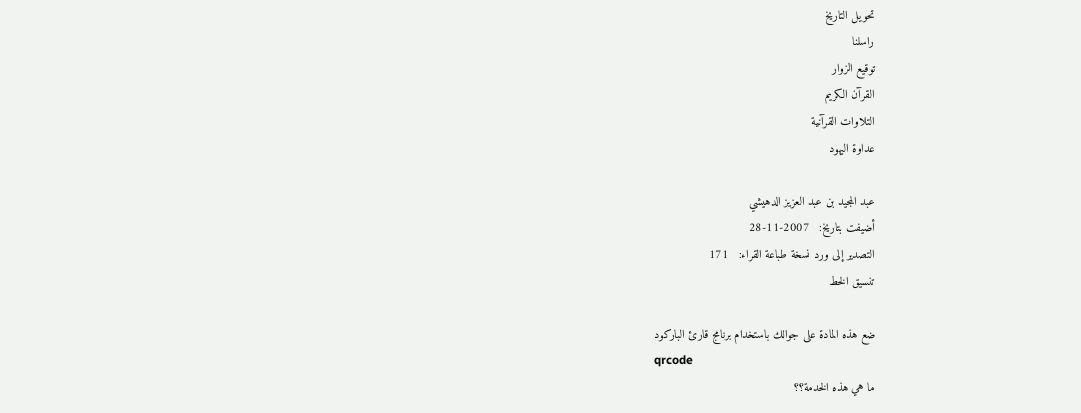تحويل التاريخ
راسلنا
توقيع الزوار
القرآن الكريم
التلاوات القرآنية
عداوة اليهود

عبد المجيد بن عبد العزيز الدهيشي
أضيفت بتاريخ:   2007-11-28
التصدير إلى ورد نسخة طباعة القراء:   171
تنسيق الخط

ضع هذه المادة على جوالك باستخدام برنامج قارئ الباركود
qrcode
ما هي هذه الخدمة؟؟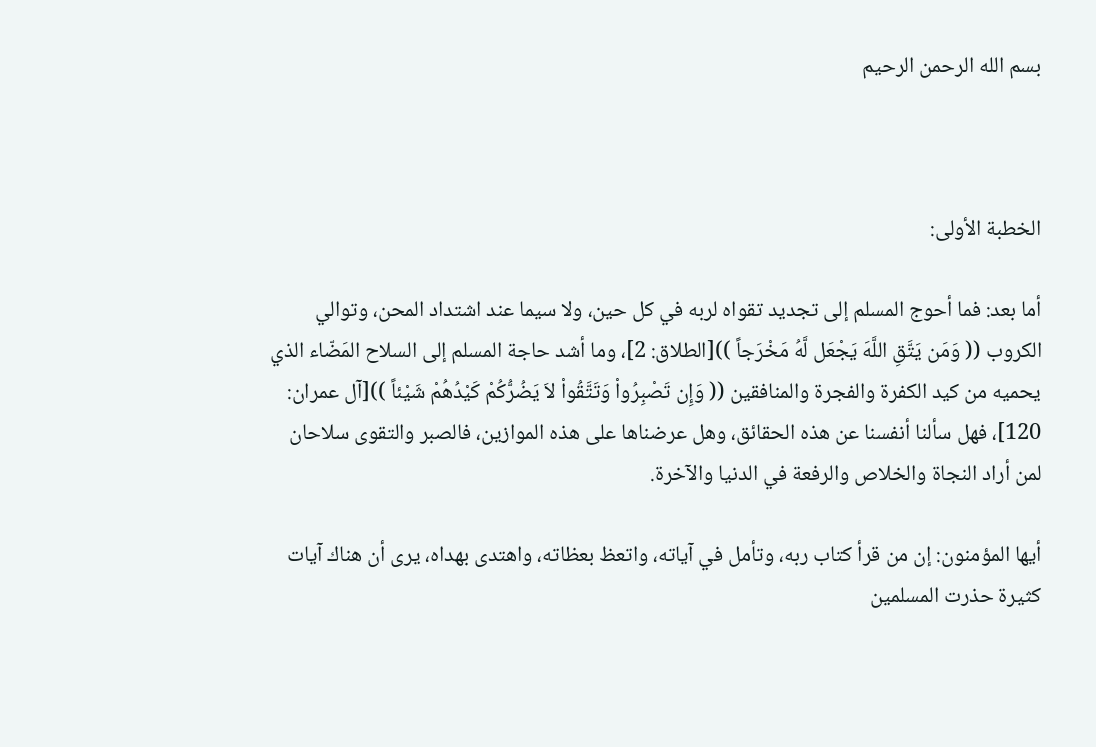بسم الله الرحمن الرحيم



الخطبة الأولى:

أما بعد: فما أحوج المسلم إلى تجديد تقواه لربه في كل حين، ولا سيما عند اشتداد المحن، وتوالي الكروب (( وَمَن يَتَّقِ اللَّهَ يَجْعَل لَّهُ مَخْرَجاً ))[الطلاق: 2]، وما أشد حاجة المسلم إلى السلاح المَضّاء الذي يحميه من كيد الكفرة والفجرة والمنافقين (( وَإِن تَصْبِرُواْ وَتَتَّقُواْ لاَ يَضُرُّكُمْ كَيْدُهُمْ شَيْئاً ))[آل عمران: 120]، فهل سألنا أنفسنا عن هذه الحقائق، وهل عرضناها على هذه الموازين، فالصبر والتقوى سلاحان لمن أراد النجاة والخلاص والرفعة في الدنيا والآخرة.

أيها المؤمنون: إن من قرأ كتاب ربه، وتأمل في آياته، واتعظ بعظاته، واهتدى بهداه، يرى أن هناك آيات كثيرة حذرت المسلمين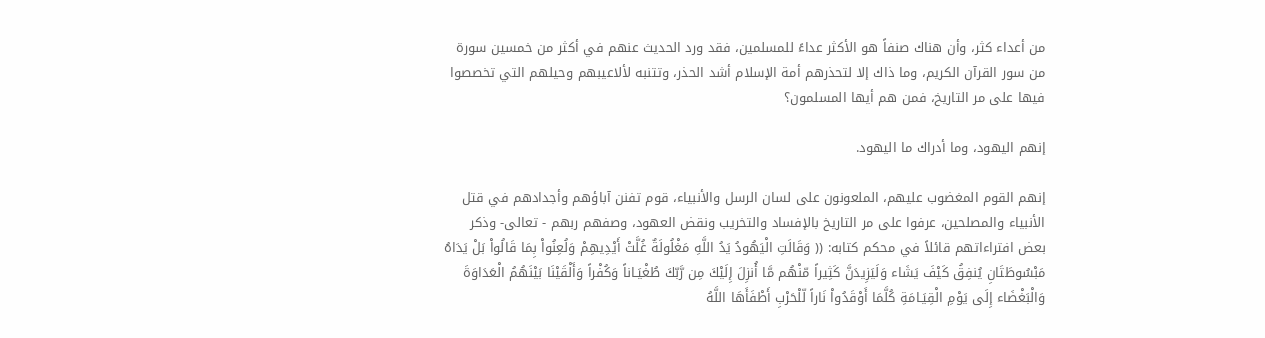من أعداء كثر، وأن هناك صنفاً هو الأكثر عداءً للمسلمين، فقد ورد الحديث عنهم في أكثر من خمسين سورة من سور القرآن الكريم، وما ذاك إلا لتحذرهم أمة الإسلام أشد الحذر، وتتنبه لألاعيبهم وحيلهم التي تخصصوا فيها على مر التاريخ، فمن هم أيها المسلمون؟

إنهم اليهود، وما أدراك ما اليهود.

إنهم القوم المغضوب عليهم، الملعونون على لسان الرسل والأنبياء، قوم تفنن آباؤهم وأجدادهم في قتل الأنبياء والمصلحين، عرفوا على مر التاريخ بالإفساد والتخريب ونقض العهود، وصفهم ربهم - تعالى- وذكر بعض افتراءاتهم قائلاً في محكم كتابه: (( وَقَالَتِ الْيَهُودُ يَدُ اللَّهِ مَغْلُولَةٌ غُلَّتْ أَيْدِيهِمْ وَلُعِنُواْ بِمَا قَالُواْ بَلْ يَدَاهُ مَبْسُوطَتَانِ يُنفِقُ كَيْفَ يَشَاء وَلَيَزِيدَنَّ كَثِيراً مّنْهُم مَّا أُنزِلَ إِلَيْكَ مِن رَّبّكَ طُغْيَـاناً وَكُفْراً وَأَلْقَيْنَا بَيْنَهُمُ الْعَدَاوَةَ وَالْبَغْضَاء إِلَى يَوْمِ الْقِيَـامَةِ كُلَّمَا أَوْقَدُواْ نَاراً لّلْحَرْبِ أَطْفَأَهَا اللَّهُ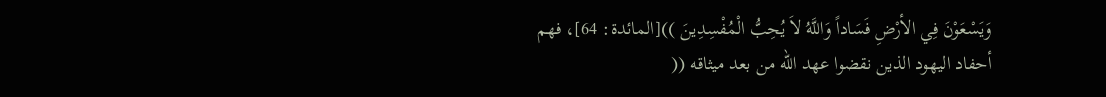وَيَسْعَوْنَ فِي الأرْضِ فَسَاداً وَاللَّهُ لاَ يُحِبُّ الْمُفْسِدِينَ ))[المائدة: 64]، فهم أحفاد اليهود الذين نقضوا عهد الله من بعد ميثاقه ((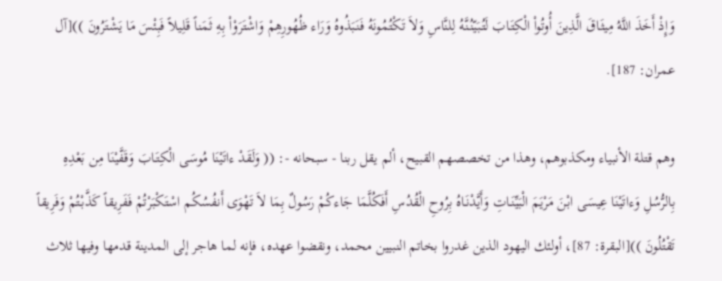وَإِذْ أَخَذَ اللَّهُ مِيثَـاقَ الَّذِينَ أُوتُواْ الْكِتَـابَ لَتُبَيّنُنَّهُ لِلنَّاسِ وَلاَ تَكْتُمُونَهُ فَنَبَذُوهُ وَرَاء ظُهُورِهِمْ وَاشْتَرَوْاْ بِهِ ثَمَناً قَلِيلاً فَبِئْسَ مَا يَشْتَرُونَ ))[آل عمران: 187].

وهم قتلة الأنبياء ومكذبوهم، وهذا من تخصصهم القبيح، ألم يقل ربنا - سبحانه -: (( وَلَقَدْ ءاتَيْنَا مُوسَى الْكِتَـابَ وَقَفَّيْنَا مِن بَعْدِهِ بِالرُّسُلِ وَءاتَيْنَا عِيسَى ابْنَ مَرْيَمَ الْبَيِّنَـاتِ وَأَيَّدْنَـاهُ بِرُوحِ الْقُدُسِ أَفَكُلَّمَا جَاءكُمْ رَسُولٌ بِمَا لاَ تَهْوَى أَنفُسُكُم اسْتَكْبَرْتُمْ فَفَرِيقاً كَذَّبْتُمْ وَفَرِيقاً تَقْتُلُونَ ))[البقرة: 87]، أولئك اليهود الذين غدروا بخاتم النبيين محمد، ونقضوا عهده، فإنه لما هاجر إلى المدينة قدمها وفيها ثلاث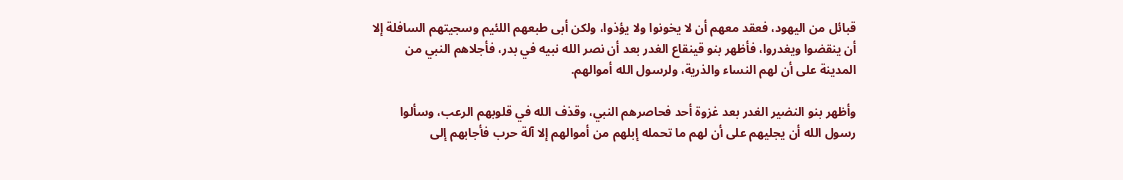قبائل من اليهود، فعقد معهم أن لا يخونوا ولا يؤذوا، ولكن أبى طبعهم اللئيم وسجيتهم السافلة إلا أن ينقضوا ويغدروا، فأظهر بنو قينقاع الغدر بعد أن نصر الله نبيه في بدر، فأجلاهم النبي من المدينة على أن لهم النساء والذرية، ولرسول الله أموالهم.

وأظهر بنو النضير الغدر بعد غزوة أحد فحاصرهم النبي، وقذف الله في قلوبهم الرعب، وسألوا رسول الله أن يجليهم على أن لهم ما تحمله إبلهم من أموالهم إلا آلة حرب فأجابهم إلى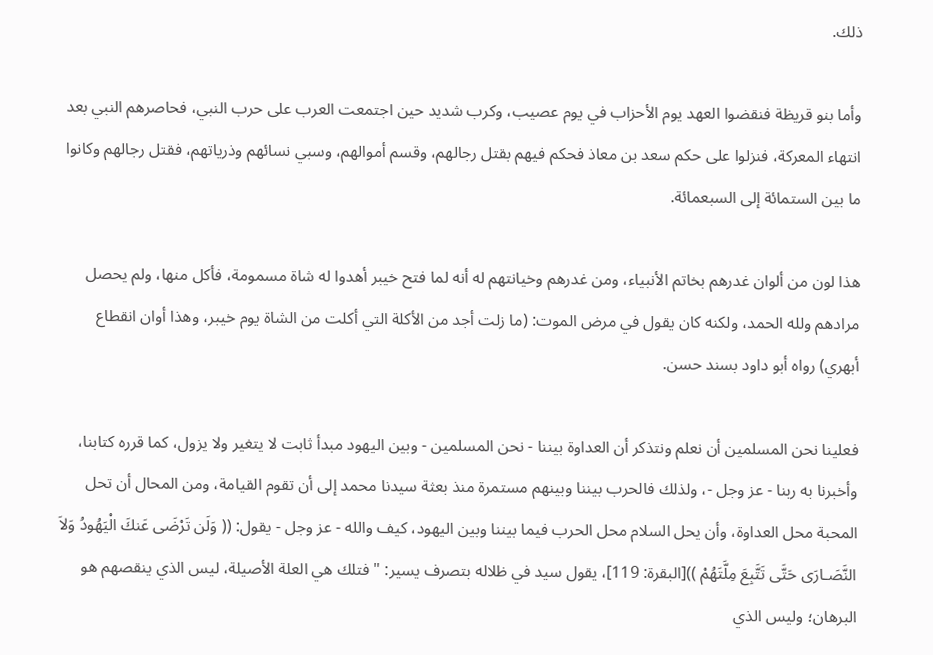ذلك.

وأما بنو قريظة فنقضوا العهد يوم الأحزاب في يوم عصيب، وكرب شديد حين اجتمعت العرب على حرب النبي، فحاصرهم النبي بعد انتهاء المعركة، فنزلوا على حكم سعد بن معاذ فحكم فيهم بقتل رجالهم، وقسم أموالهم، وسبي نسائهم وذرياتهم، فقتل رجالهم وكانوا ما بين الستمائة إلى السبعمائة.

هذا لون من ألوان غدرهم بخاتم الأنبياء، ومن غدرهم وخيانتهم له أنه لما فتح خيبر أهدوا له شاة مسمومة، فأكل منها، ولم يحصل مرادهم ولله الحمد، ولكنه كان يقول في مرض الموت: (ما زلت أجد من الأكلة التي أكلت من الشاة يوم خيبر، وهذا أوان انقطاع أبهري) رواه أبو داود بسند حسن.

فعلينا نحن المسلمين أن نعلم ونتذكر أن العداوة بيننا - نحن المسلمين - وبين اليهود مبدأ ثابت لا يتغير ولا يزول، كما قرره كتابنا، وأخبرنا به ربنا - عز وجل -، ولذلك فالحرب بيننا وبينهم مستمرة منذ بعثة سيدنا محمد إلى أن تقوم القيامة، ومن المحال أن تحل المحبة محل العداوة، وأن يحل السلام محل الحرب فيما بيننا وبين اليهود، كيف والله - عز وجل - يقول: (( وَلَن تَرْضَى عَنكَ الْيَهُودُ وَلاَ النَّصَـارَى حَتَّى تَتَّبِعَ مِلَّتَهُمْ ))[البقرة: 119]، يقول سيد في ظلاله بتصرف يسير: "فتلك هي العلة الأصيلة، ليس الذي ينقصهم هو البرهان؛ وليس الذي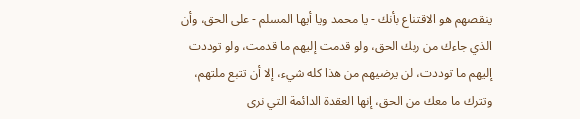ينقصهم هو الاقتناع بأنك - يا محمد ويا أيها المسلم - على الحق، وأن الذي جاءك من ربك الحق، ولو قدمت إليهم ما قدمت، ولو توددت إليهم ما توددت، لن يرضيهم من هذا كله شيء، إلا أن تتبع ملتهم، وتترك ما معك من الحق، إنها العقدة الدائمة التي نرى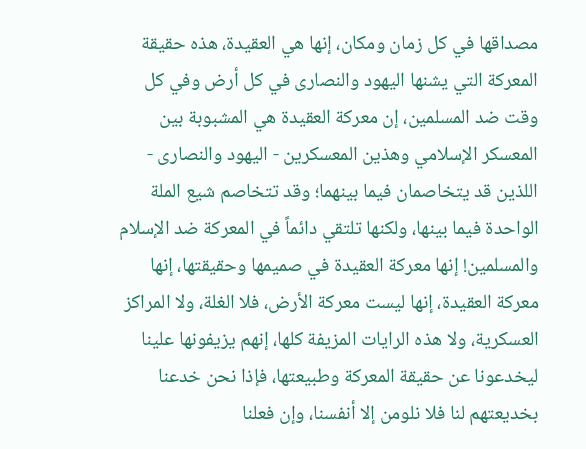مصداقها في كل زمان ومكان، إنها هي العقيدة، هذه حقيقة المعركة التي يشنها اليهود والنصارى في كل أرض وفي كل وقت ضد المسلمين، إن معركة العقيدة هي المشبوبة بين المعسكر الإسلامي وهذين المعسكرين - اليهود والنصارى - اللذين قد يتخاصمان فيما بينهما؛ وقد تتخاصم شيع الملة الواحدة فيما بينها، ولكنها تلتقي دائماً في المعركة ضد الإسلام والمسلمين! إنها معركة العقيدة في صميمها وحقيقتها، إنها معركة العقيدة، إنها ليست معركة الأرض، فلا الغلة، ولا المراكز العسكرية، ولا هذه الرايات المزيفة كلها، إنهم يزيفونها علينا ليخدعونا عن حقيقة المعركة وطبيعتها، فإذا نحن خدعنا بخديعتهم لنا فلا نلومن إلا أنفسنا، وإن فعلنا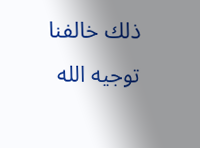ذلك خالفنا توجيه الله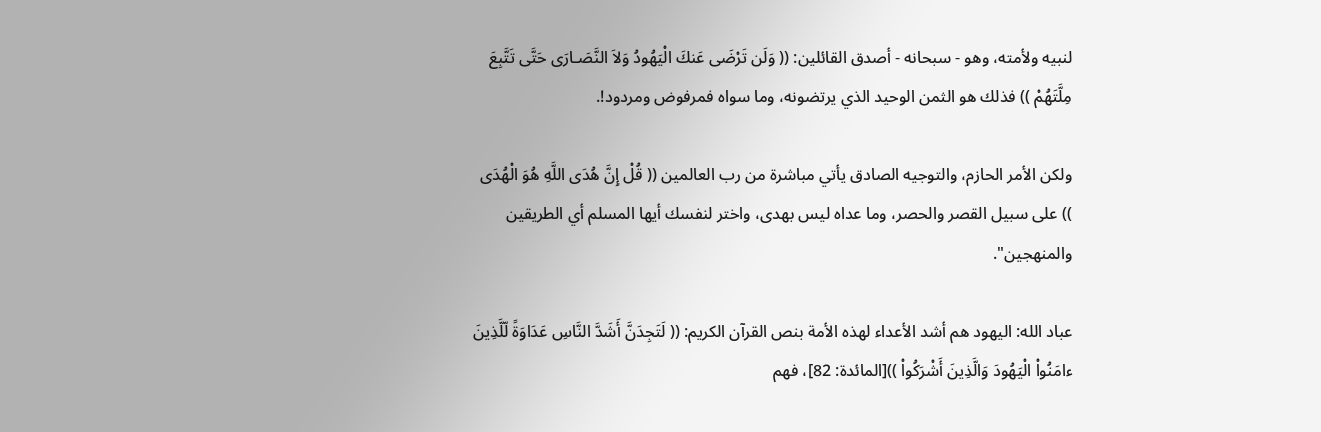لنبيه ولأمته، وهو - سبحانه - أصدق القائلين: (( وَلَن تَرْضَى عَنكَ الْيَهُودُ وَلاَ النَّصَـارَى حَتَّى تَتَّبِعَ مِلَّتَهُمْ )) فذلك هو الثمن الوحيد الذي يرتضونه، وما سواه فمرفوض ومردود!.

ولكن الأمر الحازم، والتوجيه الصادق يأتي مباشرة من رب العالمين (( قُلْ إِنَّ هُدَى اللَّهِ هُوَ الْهُدَى )) على سبيل القصر والحصر، وما عداه ليس بهدى، واختر لنفسك أيها المسلم أي الطريقين والمنهجين".

عباد الله: اليهود هم أشد الأعداء لهذه الأمة بنص القرآن الكريم: (( لَتَجِدَنَّ أَشَدَّ النَّاسِ عَدَاوَةً لّلَّذِينَ ءامَنُواْ الْيَهُودَ وَالَّذِينَ أَشْرَكُواْ ))[المائدة: 82]، فهم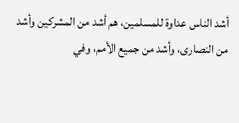أشد الناس عداوة للمسلمين، هم أشد من المشركين وأشد من النصارى، وأشد من جميع الأمم، وفي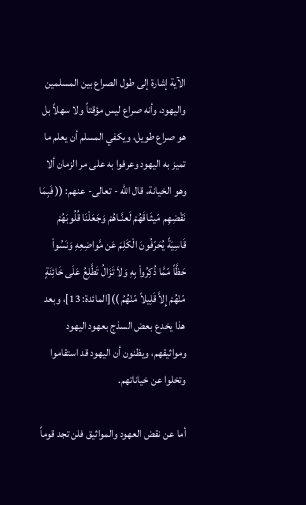الآية إشارة إلى طول الصراع بين المسلمين واليهود، وأنه صراع ليس مؤقتاً ولا سهلاً بل هو صراع طويل، ويكفي المسلم أن يعلم ما تميز به اليهود وعرفوا به على مر الزمان ألا وهو الخيانة، قال الله - تعالى- عنهم: (( فَبِمَا نَقْضِهِم مّيثَـاقَهُمْ لَعنَّـاهُمْ وَجَعَلْنَا قُلُوبَهُمْ قَاسِيَةً يُحَرّفُونَ الْكَلِمَ عَن مَّواضِعِهِ وَنَسُواْ حَظَّاً مّمَّا ذُكِرُواْ بِهِ وَلاَ تَزَالُ تَطَّلِعُ عَلَى خَائِنَةٍ مّنْهُمْ إِلاَّ قَلِيلاً مّنْهُمُ ))[المائدة: 13]، وبعد هذا يخدع بعض السذج بعهود اليهود ومواثيقهم، ويظنون أن اليهود قد استقاموا وتخلوا عن خياناتهم.

أما عن نقض العهود والمواثيق فلن تجد قوماً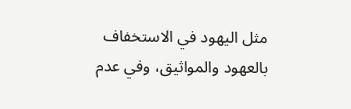مثل اليهود في الاستخفاف بالعهود والمواثيق، وفي عدم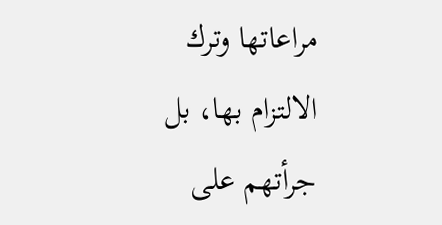مراعاتها وترك الالتزام بها، بل جرأتهم على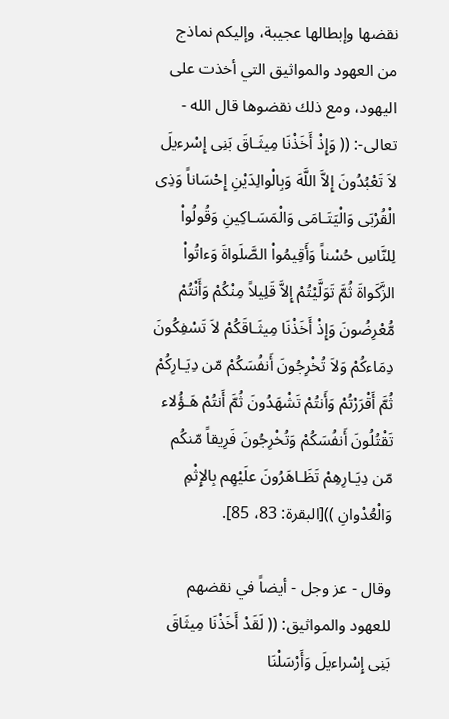نقضها وإبطالها عجيبة، وإليكم نماذج من العهود والمواثيق التي أخذت على اليهود، ومع ذلك نقضوها قال الله - تعالى-: (( وَإِذْ أَخَذْنَا مِيثَـاقَ بَنِى إِسْرءيلَ لاَ تَعْبُدُونَ إِلاَّ اللَّهَ وَبِالْوالِدَيْنِ إِحْسَاناً وَذِى الْقُرْبَى وَالْيَتَـامَى وَالْمَسَـاكِينِ وَقُولُواْ لِلنَّاسِ حُسْناً وَأَقِيمُواْ الصَّلَواةَ وَءاتُواْ الزَّكَواةَ ثُمَّ تَوَلَّيْتُمْ إِلاَّ قَلِيلاً مِنْكُمْ وَأَنْتُمْ مُّعْرِضُونَ وَإِذْ أَخَذْنَا مِيثَـاقَكُمْ لاَ تَسْفِكُونَ دِمَاءكُمْ وَلاَ تُخْرِجُونَ أَنفُسَكُمْ مّن دِيَـارِكُمْ ثُمَّ أَقْرَرْتُمْ وَأَنتُمْ تَشْهَدُونَ ثُمَّ أَنتُمْ هَـؤُلاء تَقْتُلُونَ أَنفُسَكُمْ وَتُخْرِجُونَ فَرِيقاً مّنكُم مّن دِيَـارِهِمْ تَظَـاهَرُونَ علَيْهِم بِالإِثْمِ وَالْعُدْوانِ ))[البقرة: 83، 85].

وقال - عز وجل - أيضاً في نقضهم للعهود والمواثيق: (( لَقَدْ أَخَذْنَا مِيثَاقَ بَنِى إِسْراءيلَ وَأَرْسَلْنَا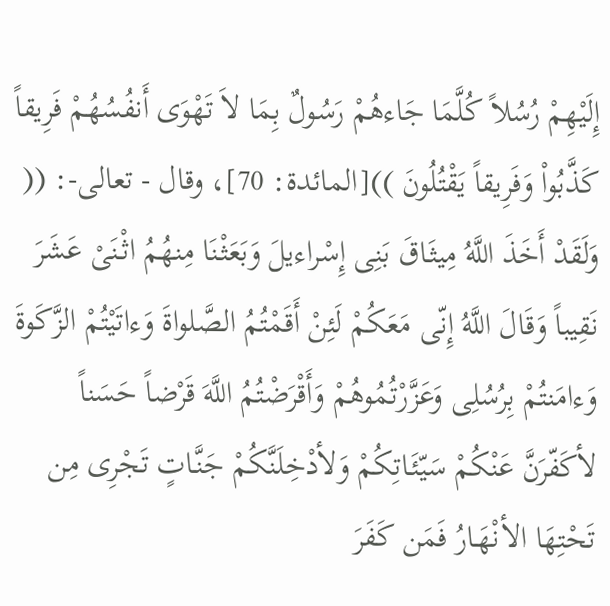إِلَيْهِمْ رُسُلاً كُلَّمَا جَاءهُمْ رَسُولٌ بِمَا لاَ تَهْوَى أَنفُسُهُمْ فَرِيقاً كَذَّبُواْ وَفَرِيقاً يَقْتُلُونَ ))[المائدة: 70]، وقال - تعالى-: (( وَلَقَدْ أَخَذَ اللَّهُ مِيثَـاقَ بَنِى إِسْراءيلَ وَبَعَثْنَا مِنهُمُ اثْنَىْ عَشَرَ نَقِيباً وَقَالَ اللَّهُ إِنّى مَعَكُمْ لَئِنْ أَقَمْتُمُ الصَّلواةَ وَءاتَيْتُمْ الزَّكَوةَ وَءامَنتُمْ بِرُسُلِى وَعَزَّرْتُمُوهُمْ وَأَقْرَضْتُمُ اللَّهَ قَرْضاً حَسَناً لأكَفّرَنَّ عَنْكُمْ سَيّئَـاتِكُمْ وَلأدْخِلَنَّكُمْ جَنَّـاتٍ تَجْرِى مِن تَحْتِهَا الأنْهَـارُ فَمَن كَفَرَ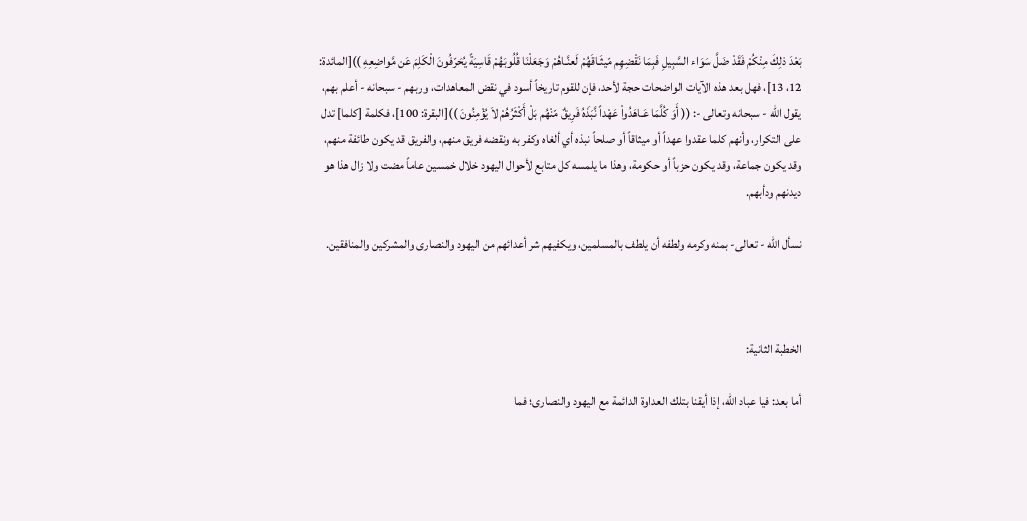بَعْدَ ذلِكَ مِنْكُمْ فَقَدْ ضَلَّ سَوَاء السَّبِيلِ فَبِمَا نَقْضِهِم مّيثَـاقَهُمْ لَعنَّـاهُمْ وَجَعَلْنَا قُلُوبَهُمْ قَاسِيَةً يُحَرّفُونَ الْكَلِمَ عَن مَّواضِعِهِ ))[المائدة: 12، 13]، فهل بعد هذه الآيات الواضحات حجة لأحد، فإن للقوم تاريخاً أسود في نقض المعاهدات، وربهم - سبحانه - أعلم بهم، يقول الله - سبحانه وتعالى -: (( أَوَ كُلَّمَا عَـاهَدُواْ عَهْداً نَّبَذَهُ فَرِيقٌ مّنْهُم بَلْ أَكْثَرُهُمْ لاَ يُؤْمِنُونَ ))[البقرة: 100]، فكلمة [كلما] تدل على التكرار، وأنهم كلما عقدوا عهداً أو ميثاقاً أو صلحاً نبذه أي ألغاه وكفر به ونقضه فريق منهم، والفريق قد يكون طائفة منهم، وقد يكون جماعة، وقد يكون حزباً أو حكومة، وهذا ما يلمسه كل متابع لأحوال اليهود خلال خمسين عاماً مضت ولا زال هذا هو ديدنهم ودأبهم.

نسأل الله - تعالى- بمنه وكرمه ولطفه أن يلطف بالمسلمين، ويكفيهم شر أعدائهم من اليهود والنصارى والمشركين والمنافقين.



الخطبة الثانية:

أما بعد: فيا عباد الله، إذا أيقنا بتلك العداوة الدائمة مع اليهود والنصارى؛ فما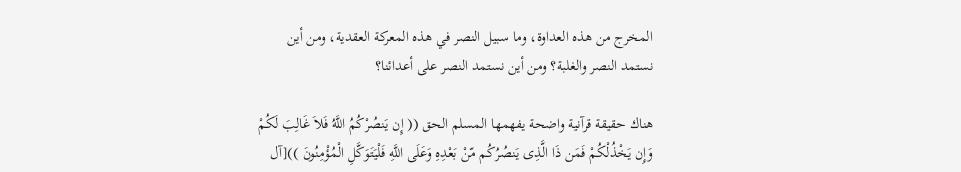المخرج من هذه العداوة، وما سبيل النصر في هذه المعركة العقدية، ومن أين نستمد النصر والغلبة؟ ومن أين نستمد النصر على أعدائنا؟

هناك حقيقة قرآنية واضحة يفهمها المسلم الحق (( إِن يَنصُرْكُمُ اللَّهُ فَلاَ غَالِبَ لَكُمْ وَإِن يَخْذُلْكُمْ فَمَن ذَا الَّذِى يَنصُرُكُم مّنْ بَعْدِهِ وَعَلَى اللَّهِ فَلْيَتَوَكَّلِ الْمُؤْمِنُونَ ))[آل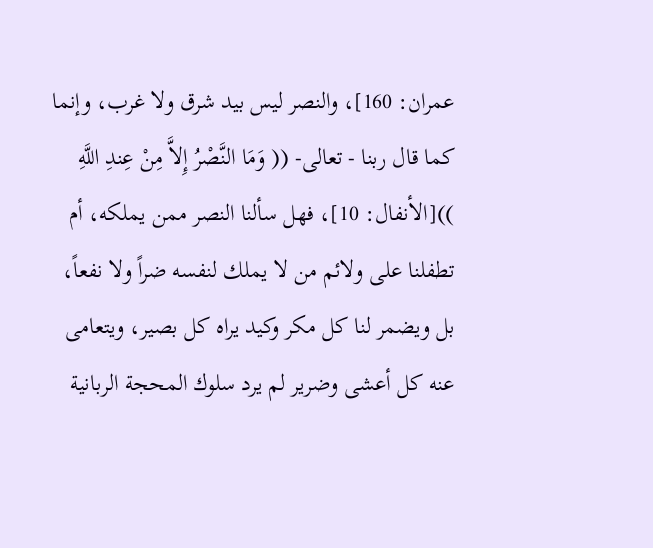عمران: 160]، والنصر ليس بيد شرق ولا غرب، وإنما كما قال ربنا - تعالى- (( وَمَا النَّصْرُ إِلاَّ مِنْ عِندِ اللَّهِ ))[الأنفال: 10]، فهل سألنا النصر ممن يملكه، أم تطفلنا على ولائم من لا يملك لنفسه ضراً ولا نفعاً، بل ويضمر لنا كل مكر وكيد يراه كل بصير، ويتعامى عنه كل أعشى وضرير لم يرد سلوك المحجة الربانية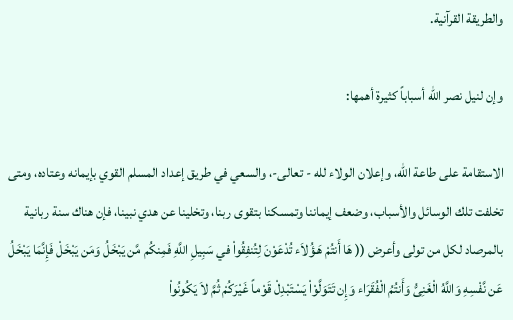والطريقة القرآنية.

وإن لنيل نصر الله أسباباً كثيرة أهمها:

الاستقامة على طاعة الله، وإعلان الولاء لله - تعالى-، والسعي في طريق إعداد المسلم القوي بإيمانه وعتاده، ومتى تخلفت تلك الوسائل والأسباب، وضعف إيماننا وتمسكنا بتقوى ربنا، وتخلينا عن هدي نبينا، فإن هناك سنة ربانية بالمرصاد لكل من تولى وأعرض (( هَا أَنتُمْ هَـؤُلاَء تُدْعَوْنَ لِتُنفِقُواْ في سَبِيلِ اللَّهِ فَمِنكُم مَّن يَبْخَلُ وَمَن يَبْخَلْ فَإِنَّمَا يَبْخَلُ عَن نَّفْسِهِ وَاللَّهُ الْغَنِىُّ وَأَنتُمُ الْفُقَرَاء وَإِن تَتَوَلَّوْاْ يَسْتَبْدِلْ قَوْماً غَيْرَكُمْ ثُمَّ لاَ يَكُونُواْ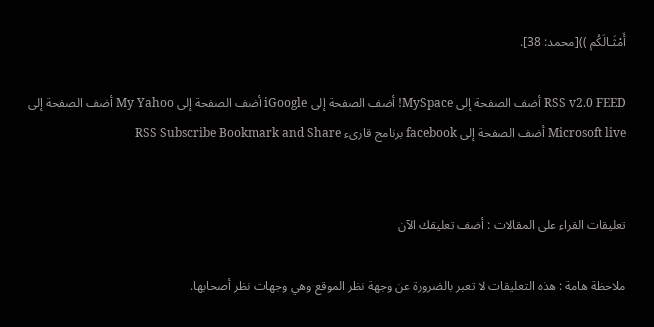أَمْثَـالَكُم ))[محمد: 38].

RSS v2.0 FEED أضف الصفحة إلى MySpace! أضف الصفحة إلى iGoogle أضف الصفحة إلى My Yahoo أضف الصفحة إلى Microsoft live أضف الصفحة إلى facebook برنامج قارىء RSS Subscribe Bookmark and Share


تعليقات القراء على المقالات : أضف تعليقك الآن

ملاحظة هامة : هذه التعليقات لا تعبر بالضرورة عن وجهة نظر الموقع وهي وجهات نظر أصحابها.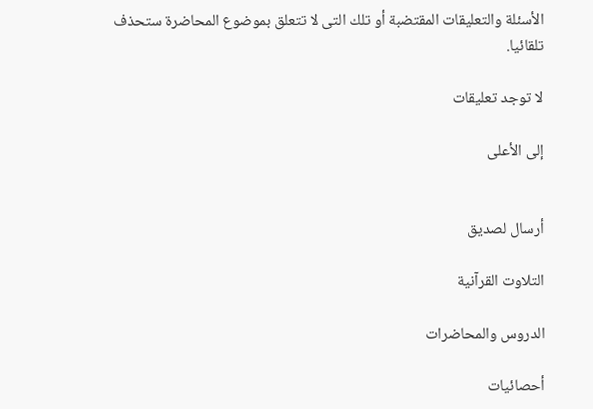الأسئلة والتعليقات المقتضبة أو تلك التى لا تتعلق بموضوع المحاضرة ستحذف تلقائيا.

لا توجد تعليقات

إلى الأعلى


أرسال لصديق

التلاوت القرآنية

الدروس والمحاضرات

أحصائيات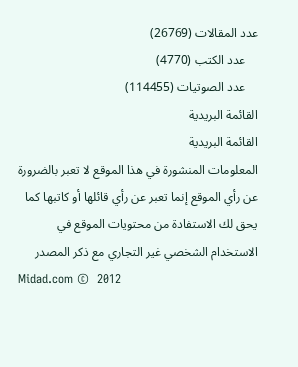عدد المقالات (26769)
    عدد الكتب (4770)
    عدد الصوتيات (114455)
القائمة البريدية
القائمة البريدية
المعلومات المنشورة في هذا الموقع لا تعبر بالضرورة عن رأي الموقع إنما تعبر عن رأي قائلها أو كاتبها كما يحق لك الاستفادة من محتويات الموقع في الاستخدام الشخصي غير التجاري مع ذكر المصدر
Midad.com ©  2012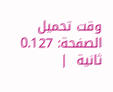وقت تحميل الصفحة: 0.127 ثانية  |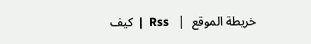خريطة الموقع  |   Rss  |  كيف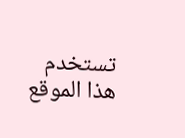تستخدم هذا الموقع